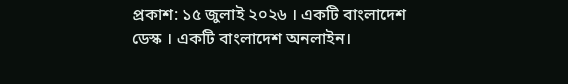প্রকাশ: ১৫ জুলাই ২০২৬ । একটি বাংলাদেশ ডেস্ক । একটি বাংলাদেশ অনলাইন।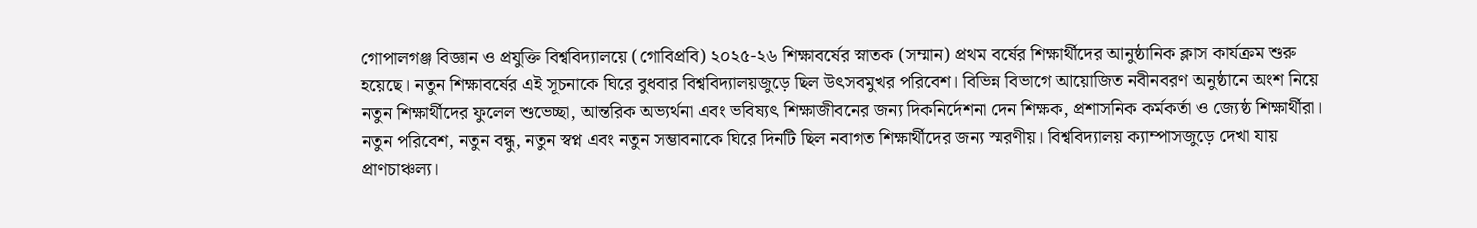গোপালগঞ্জ বিজ্ঞান ও প্রযুক্তি বিশ্ববিদ্যালয়ে (গোবিপ্রবি) ২০২৫-২৬ শিক্ষাবর্ষের স্নাতক (সম্মান) প্রথম বর্ষের শিক্ষার্থীদের আনুষ্ঠানিক ক্লাস কার্যক্রম শুরু হয়েছে। নতুন শিক্ষাবর্ষের এই সূচনাকে ঘিরে বুধবার বিশ্ববিদ্যালয়জুড়ে ছিল উৎসবমুখর পরিবেশ। বিভিন্ন বিভাগে আয়োজিত নবীনবরণ অনুষ্ঠানে অংশ নিয়ে নতুন শিক্ষার্থীদের ফুলেল শুভেচ্ছা, আন্তরিক অভ্যর্থনা এবং ভবিষ্যৎ শিক্ষাজীবনের জন্য দিকনির্দেশনা দেন শিক্ষক, প্রশাসনিক কর্মকর্তা ও জ্যেষ্ঠ শিক্ষার্থীরা।
নতুন পরিবেশ, নতুন বন্ধু, নতুন স্বপ্ন এবং নতুন সম্ভাবনাকে ঘিরে দিনটি ছিল নবাগত শিক্ষার্থীদের জন্য স্মরণীয়। বিশ্ববিদ্যালয় ক্যাম্পাসজুড়ে দেখা যায় প্রাণচাঞ্চল্য।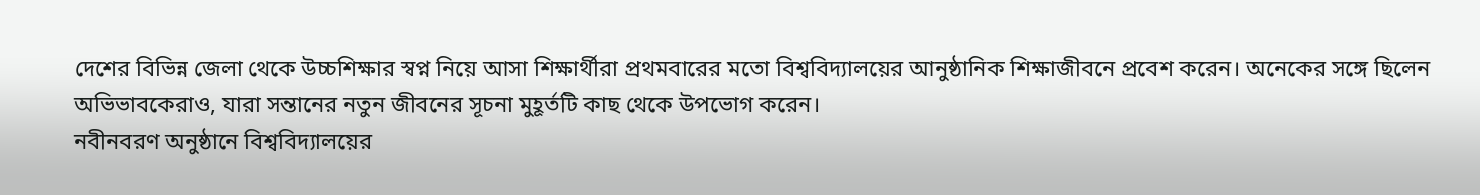দেশের বিভিন্ন জেলা থেকে উচ্চশিক্ষার স্বপ্ন নিয়ে আসা শিক্ষার্থীরা প্রথমবারের মতো বিশ্ববিদ্যালয়ের আনুষ্ঠানিক শিক্ষাজীবনে প্রবেশ করেন। অনেকের সঙ্গে ছিলেন অভিভাবকেরাও, যারা সন্তানের নতুন জীবনের সূচনা মুহূর্তটি কাছ থেকে উপভোগ করেন।
নবীনবরণ অনুষ্ঠানে বিশ্ববিদ্যালয়ের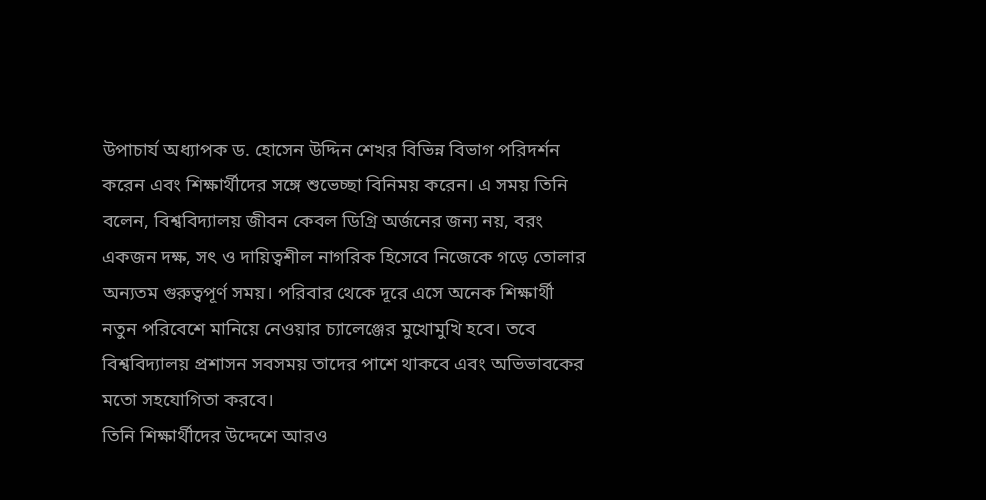উপাচার্য অধ্যাপক ড. হোসেন উদ্দিন শেখর বিভিন্ন বিভাগ পরিদর্শন করেন এবং শিক্ষার্থীদের সঙ্গে শুভেচ্ছা বিনিময় করেন। এ সময় তিনি বলেন, বিশ্ববিদ্যালয় জীবন কেবল ডিগ্রি অর্জনের জন্য নয়, বরং একজন দক্ষ, সৎ ও দায়িত্বশীল নাগরিক হিসেবে নিজেকে গড়ে তোলার অন্যতম গুরুত্বপূর্ণ সময়। পরিবার থেকে দূরে এসে অনেক শিক্ষার্থী নতুন পরিবেশে মানিয়ে নেওয়ার চ্যালেঞ্জের মুখোমুখি হবে। তবে বিশ্ববিদ্যালয় প্রশাসন সবসময় তাদের পাশে থাকবে এবং অভিভাবকের মতো সহযোগিতা করবে।
তিনি শিক্ষার্থীদের উদ্দেশে আরও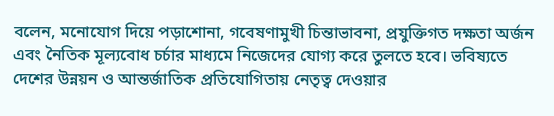বলেন, মনোযোগ দিয়ে পড়াশোনা, গবেষণামুখী চিন্তাভাবনা, প্রযুক্তিগত দক্ষতা অর্জন এবং নৈতিক মূল্যবোধ চর্চার মাধ্যমে নিজেদের যোগ্য করে তুলতে হবে। ভবিষ্যতে দেশের উন্নয়ন ও আন্তর্জাতিক প্রতিযোগিতায় নেতৃত্ব দেওয়ার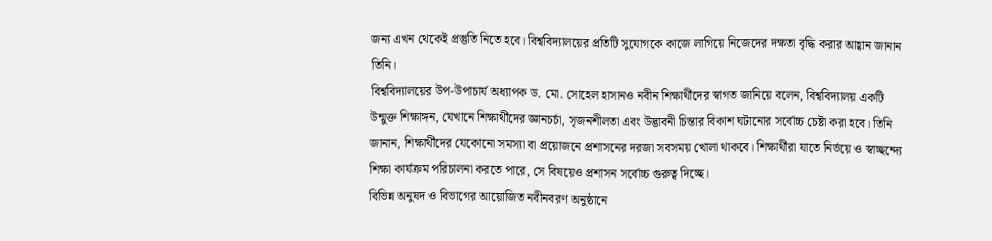জন্য এখন থেকেই প্রস্তুতি নিতে হবে। বিশ্ববিদ্যালয়ের প্রতিটি সুযোগকে কাজে লাগিয়ে নিজেদের দক্ষতা বৃদ্ধি করার আহ্বান জানান তিনি।
বিশ্ববিদ্যালয়ের উপ-উপাচার্য অধ্যাপক ড. মো. সোহেল হাসানও নবীন শিক্ষার্থীদের স্বাগত জানিয়ে বলেন, বিশ্ববিদ্যালয় একটি উন্মুক্ত শিক্ষাঙ্গন, যেখানে শিক্ষার্থীদের জ্ঞানচর্চা, সৃজনশীলতা এবং উদ্ভাবনী চিন্তার বিকাশ ঘটানোর সর্বোচ্চ চেষ্টা করা হবে। তিনি জানান, শিক্ষার্থীদের যেকোনো সমস্যা বা প্রয়োজনে প্রশাসনের দরজা সবসময় খোলা থাকবে। শিক্ষার্থীরা যাতে নির্ভয়ে ও স্বাচ্ছন্দ্যে শিক্ষা কার্যক্রম পরিচালনা করতে পারে, সে বিষয়েও প্রশাসন সর্বোচ্চ গুরুত্ব দিচ্ছে।
বিভিন্ন অনুষদ ও বিভাগের আয়োজিত নবীনবরণ অনুষ্ঠানে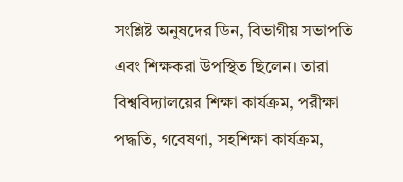সংশ্লিষ্ট অনুষদের ডিন, বিভাগীয় সভাপতি এবং শিক্ষকরা উপস্থিত ছিলেন। তারা বিশ্ববিদ্যালয়ের শিক্ষা কার্যক্রম, পরীক্ষা পদ্ধতি, গবেষণা, সহশিক্ষা কার্যক্রম,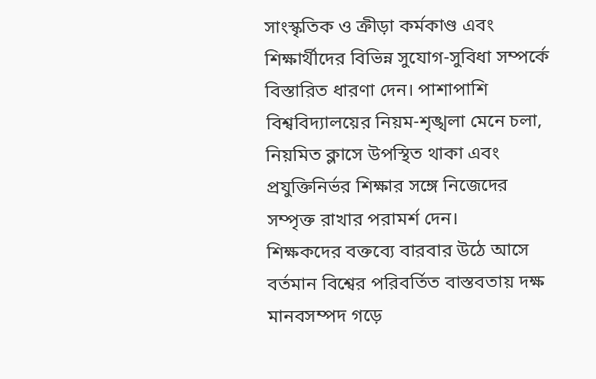সাংস্কৃতিক ও ক্রীড়া কর্মকাণ্ড এবং শিক্ষার্থীদের বিভিন্ন সুযোগ-সুবিধা সম্পর্কে বিস্তারিত ধারণা দেন। পাশাপাশি বিশ্ববিদ্যালয়ের নিয়ম-শৃঙ্খলা মেনে চলা, নিয়মিত ক্লাসে উপস্থিত থাকা এবং প্রযুক্তিনির্ভর শিক্ষার সঙ্গে নিজেদের সম্পৃক্ত রাখার পরামর্শ দেন।
শিক্ষকদের বক্তব্যে বারবার উঠে আসে বর্তমান বিশ্বের পরিবর্তিত বাস্তবতায় দক্ষ মানবসম্পদ গড়ে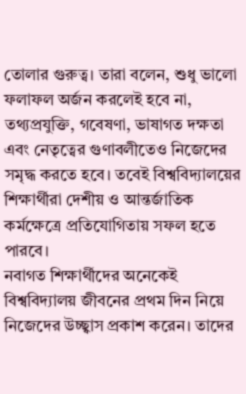তোলার গুরুত্ব। তারা বলেন, শুধু ভালো ফলাফল অর্জন করলেই হবে না, তথ্যপ্রযুক্তি, গবেষণা, ভাষাগত দক্ষতা এবং নেতৃত্বের গুণাবলীতেও নিজেদের সমৃদ্ধ করতে হবে। তবেই বিশ্ববিদ্যালয়ের শিক্ষার্থীরা দেশীয় ও আন্তর্জাতিক কর্মক্ষেত্রে প্রতিযোগিতায় সফল হতে পারবে।
নবাগত শিক্ষার্থীদের অনেকেই বিশ্ববিদ্যালয় জীবনের প্রথম দিন নিয়ে নিজেদের উচ্ছ্বাস প্রকাশ করেন। তাদের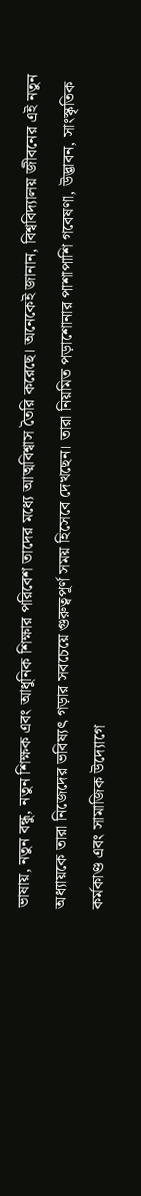ভাষায়, নতুন বন্ধু, নতুন শিক্ষক এবং আধুনিক শিক্ষার পরিবেশ তাদের মধ্যে আত্মবিশ্বাস তৈরি করেছে। অনেকেই জানান, বিশ্ববিদ্যালয় জীবনের এই নতুন অধ্যায়কে তারা নিজেদের ভবিষ্যৎ গড়ার সবচেয়ে গুরুত্বপূর্ণ সময় হিসেবে দেখছেন। তারা নিয়মিত পড়াশোনার পাশাপাশি গবেষণা, উদ্ভাবন, সাংস্কৃতিক কর্মকাণ্ড এবং সামাজিক উদ্যোগে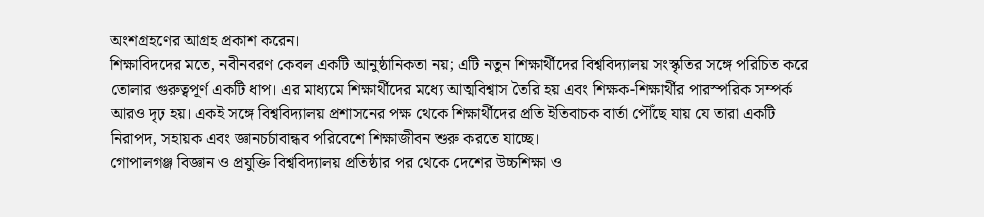অংশগ্রহণের আগ্রহ প্রকাশ করেন।
শিক্ষাবিদদের মতে, নবীনবরণ কেবল একটি আনুষ্ঠানিকতা নয়; এটি নতুন শিক্ষার্থীদের বিশ্ববিদ্যালয় সংস্কৃতির সঙ্গে পরিচিত করে তোলার গুরুত্বপূর্ণ একটি ধাপ। এর মাধ্যমে শিক্ষার্থীদের মধ্যে আত্মবিশ্বাস তৈরি হয় এবং শিক্ষক-শিক্ষার্থীর পারস্পরিক সম্পর্ক আরও দৃঢ় হয়। একই সঙ্গে বিশ্ববিদ্যালয় প্রশাসনের পক্ষ থেকে শিক্ষার্থীদের প্রতি ইতিবাচক বার্তা পৌঁছে যায় যে তারা একটি নিরাপদ, সহায়ক এবং জ্ঞানচর্চাবান্ধব পরিবেশে শিক্ষাজীবন শুরু করতে যাচ্ছে।
গোপালগঞ্জ বিজ্ঞান ও প্রযুক্তি বিশ্ববিদ্যালয় প্রতিষ্ঠার পর থেকে দেশের উচ্চশিক্ষা ও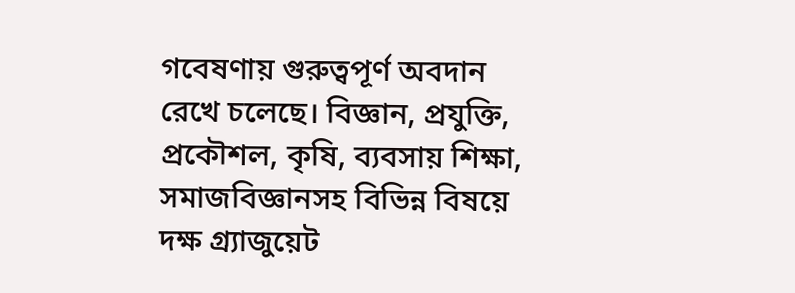গবেষণায় গুরুত্বপূর্ণ অবদান রেখে চলেছে। বিজ্ঞান, প্রযুক্তি, প্রকৌশল, কৃষি, ব্যবসায় শিক্ষা, সমাজবিজ্ঞানসহ বিভিন্ন বিষয়ে দক্ষ গ্র্যাজুয়েট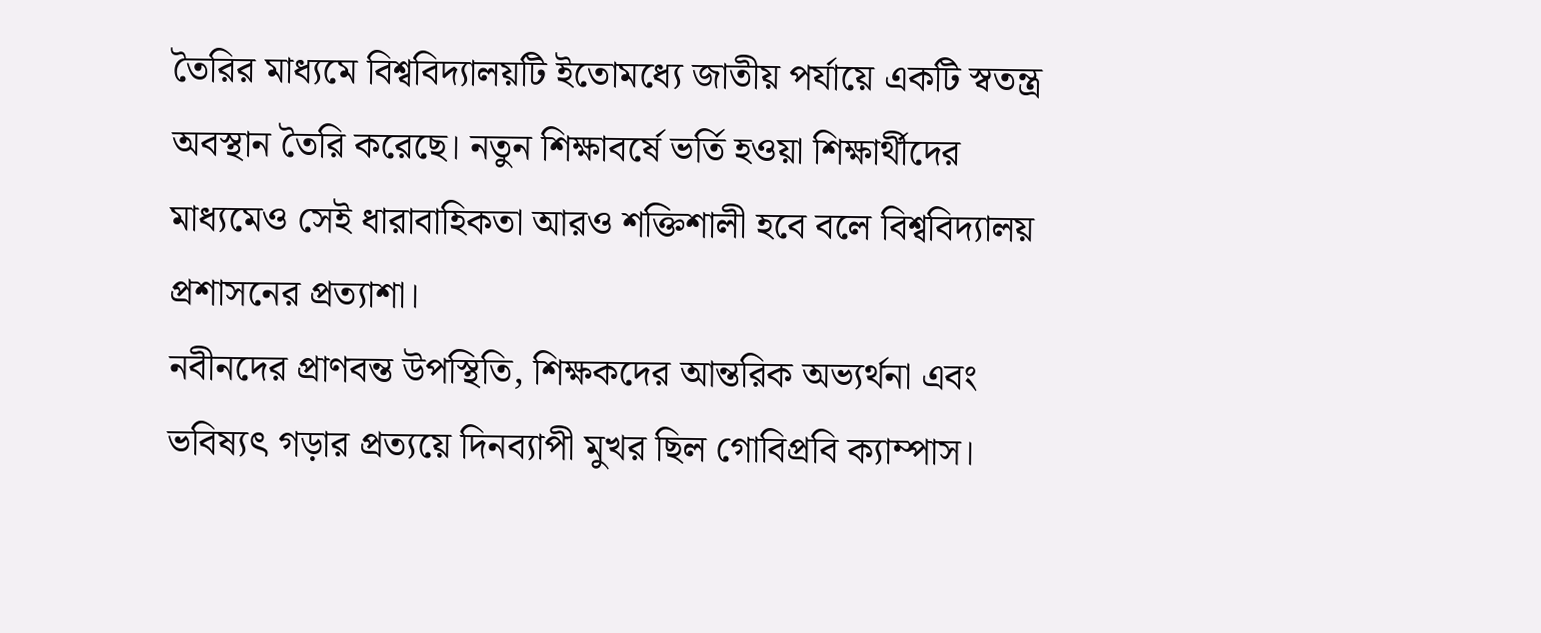তৈরির মাধ্যমে বিশ্ববিদ্যালয়টি ইতোমধ্যে জাতীয় পর্যায়ে একটি স্বতন্ত্র অবস্থান তৈরি করেছে। নতুন শিক্ষাবর্ষে ভর্তি হওয়া শিক্ষার্থীদের মাধ্যমেও সেই ধারাবাহিকতা আরও শক্তিশালী হবে বলে বিশ্ববিদ্যালয় প্রশাসনের প্রত্যাশা।
নবীনদের প্রাণবন্ত উপস্থিতি, শিক্ষকদের আন্তরিক অভ্যর্থনা এবং ভবিষ্যৎ গড়ার প্রত্যয়ে দিনব্যাপী মুখর ছিল গোবিপ্রবি ক্যাম্পাস।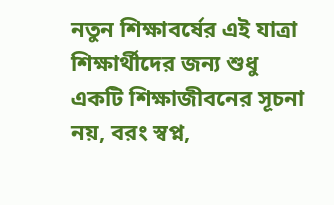নতুন শিক্ষাবর্ষের এই যাত্রা শিক্ষার্থীদের জন্য শুধু একটি শিক্ষাজীবনের সূচনা নয়, বরং স্বপ্ন,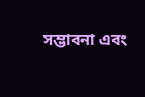সম্ভাবনা এবং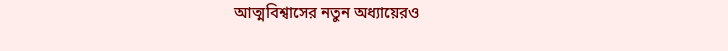আত্মবিশ্বাসের নতুন অধ্যায়েরও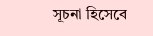সূচনা হিসেবে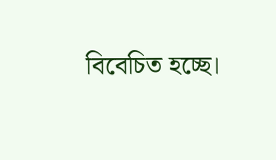বিবেচিত হচ্ছে।